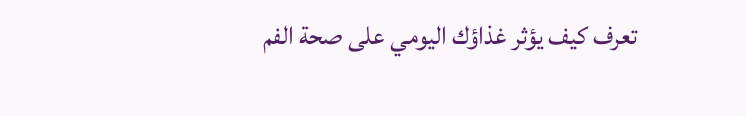تعرف كيف يؤثر غذاؤك اليومي على صحة الفم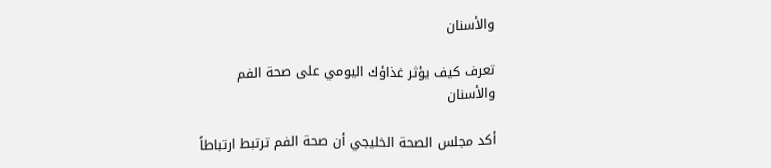والأسنان

تعرف كيف يؤثر غذاؤك اليومي على صحة الفم والأسنان

أكد مجلس الصحة الخليجي أن صحة الفم ترتبط ارتباطاً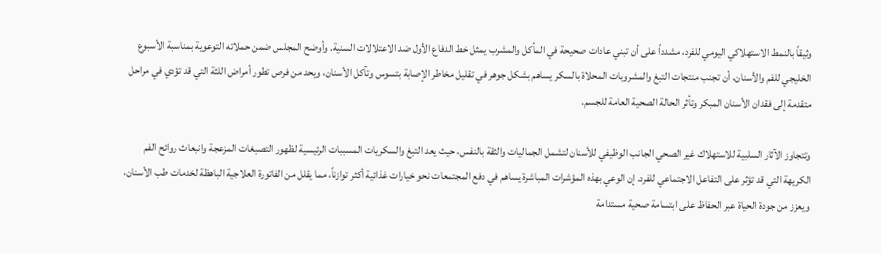وثيقاً بالنمط الاستهلاكي اليومي للفرد، مشدداً على أن تبني عادات صحيحة في المأكل والمشرب يمثل خط الدفاع الأول ضد الاعتلالات السنية. وأوضح المجلس ضمن حملاته التوعوية بمناسبة الأسبوع الخليجي للفم والأسنان، أن تجنب منتجات التبغ والمشروبات المحلاة بالسكر يساهم بشكل جوهر في تقليل مخاطر الإصابة بتسوس وتآكل الأسنان، ويحد من فرص تطور أمراض اللثة التي قد تؤدي في مراحل متقدمة إلى فقدان الأسنان المبكر وتأثر الحالة الصحية العامة للجسم.

وتتجاوز الآثار السلبية للاستهلاك غير الصحي الجانب الوظيفي للأسنان لتشمل الجماليات والثقة بالنفس، حيث يعد التبغ والسكريات المسببات الرئيسية لظهور التصبغات المزعجة وانبعاث روائح الفم الكريهة التي قد تؤثر على التفاعل الاجتماعي للفرد. إن الوعي بهذه المؤشرات المباشرة يساهم في دفع المجتمعات نحو خيارات غذائية أكثر توازناً، مما يقلل من الفاتورة العلاجية الباهظة لخدمات طب الأسنان، ويعزز من جودة الحياة عبر الحفاظ على ابتسامة صحية مستدامة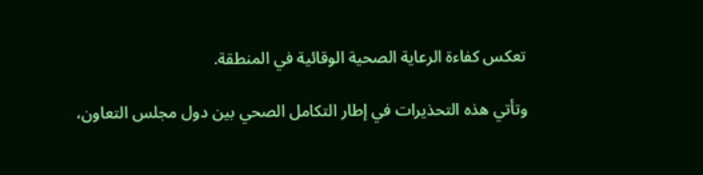تعكس كفاءة الرعاية الصحية الوقائية في المنطقة.

وتأتي هذه التحذيرات في إطار التكامل الصحي بين دول مجلس التعاون،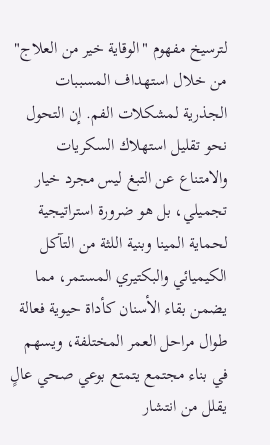لترسيخ مفهوم "الوقاية خير من العلاج" من خلال استهداف المسببات الجذرية لمشكلات الفم. إن التحول نحو تقليل استهلاك السكريات والامتناع عن التبغ ليس مجرد خيار تجميلي، بل هو ضرورة استراتيجية لحماية المينا وبنية اللثة من التآكل الكيميائي والبكتيري المستمر، مما يضمن بقاء الأسنان كأداة حيوية فعالة طوال مراحل العمر المختلفة، ويسهم في بناء مجتمع يتمتع بوعي صحي عالٍ يقلل من انتشار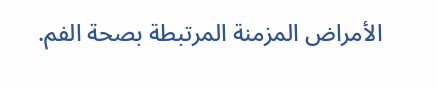الأمراض المزمنة المرتبطة بصحة الفم.